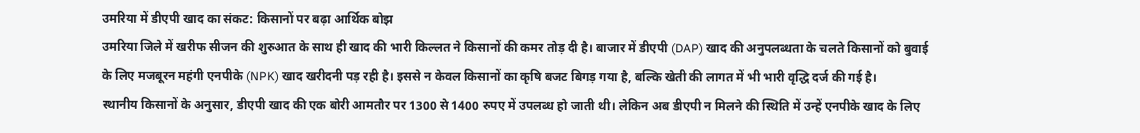उमरिया में डीएपी खाद का संकट: किसानों पर बढ़ा आर्थिक बोझ
उमरिया जिले में खरीफ सीजन की शुरुआत के साथ ही खाद की भारी किल्लत ने किसानों की कमर तोड़ दी है। बाजार में डीएपी (DAP) खाद की अनुपलब्धता के चलते किसानों को बुवाई के लिए मजबूरन महंगी एनपीके (NPK) खाद खरीदनी पड़ रही है। इससे न केवल किसानों का कृषि बजट बिगड़ गया है, बल्कि खेती की लागत में भी भारी वृद्धि दर्ज की गई है।
स्थानीय किसानों के अनुसार, डीएपी खाद की एक बोरी आमतौर पर 1300 से 1400 रुपए में उपलब्ध हो जाती थी। लेकिन अब डीएपी न मिलने की स्थिति में उन्हें एनपीके खाद के लिए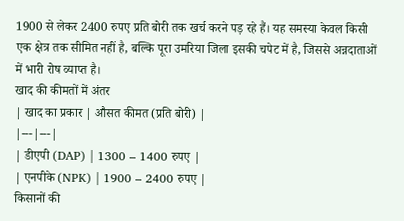1900 से लेकर 2400 रुपए प्रति बोरी तक खर्च करने पड़ रहे हैं। यह समस्या केवल किसी एक क्षेत्र तक सीमित नहीं है, बल्कि पूरा उमरिया जिला इसकी चपेट में है, जिससे अन्नदाताओं में भारी रोष व्याप्त है।
खाद की कीमतों में अंतर
| खाद का प्रकार | औसत कीमत (प्रति बोरी) |
|---|---|
| डीएपी (DAP) | 1300 – 1400 रुपए |
| एनपीके (NPK) | 1900 – 2400 रुपए |
किसानों की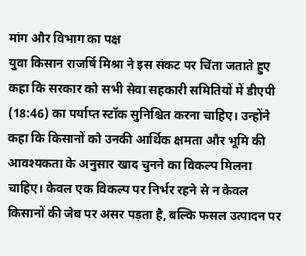मांग और विभाग का पक्ष
युवा किसान राजर्षि मिश्रा ने इस संकट पर चिंता जताते हुए कहा कि सरकार को सभी सेवा सहकारी समितियों में डीएपी (18:46) का पर्याप्त स्टॉक सुनिश्चित करना चाहिए। उन्होंने कहा कि किसानों को उनकी आर्थिक क्षमता और भूमि की आवश्यकता के अनुसार खाद चुनने का विकल्प मिलना चाहिए। केवल एक विकल्प पर निर्भर रहने से न केवल किसानों की जेब पर असर पड़ता है, बल्कि फसल उत्पादन पर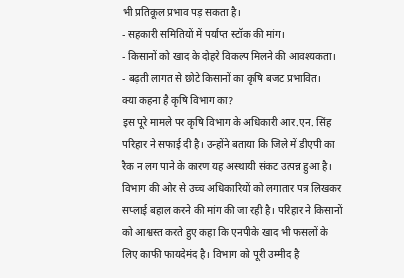भी प्रतिकूल प्रभाव पड़ सकता है।
- सहकारी समितियों में पर्याप्त स्टॉक की मांग।
- किसानों को खाद के दोहरे विकल्प मिलने की आवश्यकता।
- बढ़ती लागत से छोटे किसानों का कृषि बजट प्रभावित।
क्या कहना है कृषि विभाग का?
इस पूरे मामले पर कृषि विभाग के अधिकारी आर.एन. सिंह परिहार ने सफाई दी है। उन्होंने बताया कि जिले में डीएपी का रैक न लग पाने के कारण यह अस्थायी संकट उत्पन्न हुआ है। विभाग की ओर से उच्च अधिकारियों को लगातार पत्र लिखकर सप्लाई बहाल करने की मांग की जा रही है। परिहार ने किसानों को आश्वस्त करते हुए कहा कि एनपीके खाद भी फसलों के लिए काफी फायदेमंद है। विभाग को पूरी उम्मीद है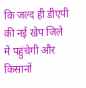कि जल्द ही डीएपी की नई खेप जिले में पहुंचेगी और किसानों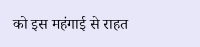को इस महंगाई से राहत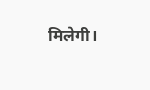मिलेगी।